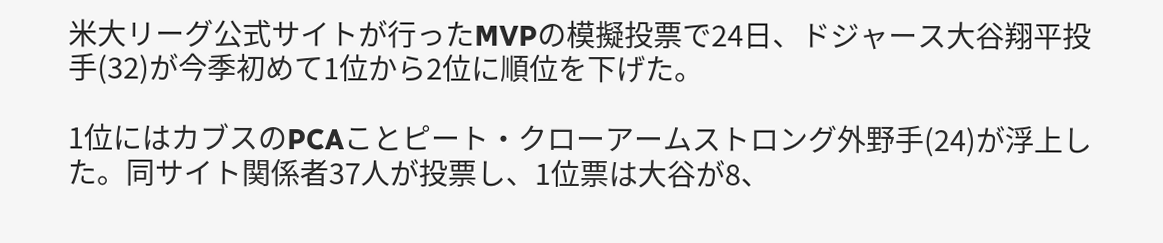米大リーグ公式サイトが行ったMVPの模擬投票で24日、ドジャース大谷翔平投手(32)が今季初めて1位から2位に順位を下げた。

1位にはカブスのPCAことピート・クローアームストロング外野手(24)が浮上した。同サイト関係者37人が投票し、1位票は大谷が8、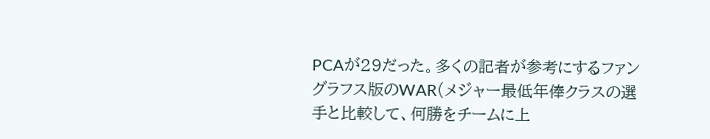PCAが29だった。多くの記者が参考にするファングラフス版のWAR(メジャー最低年俸クラスの選手と比較して、何勝をチームに上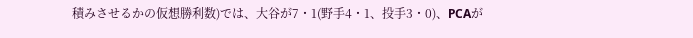積みさせるかの仮想勝利数)では、大谷が7・1(野手4・1、投手3・0)、PCAが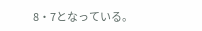8・7となっている。